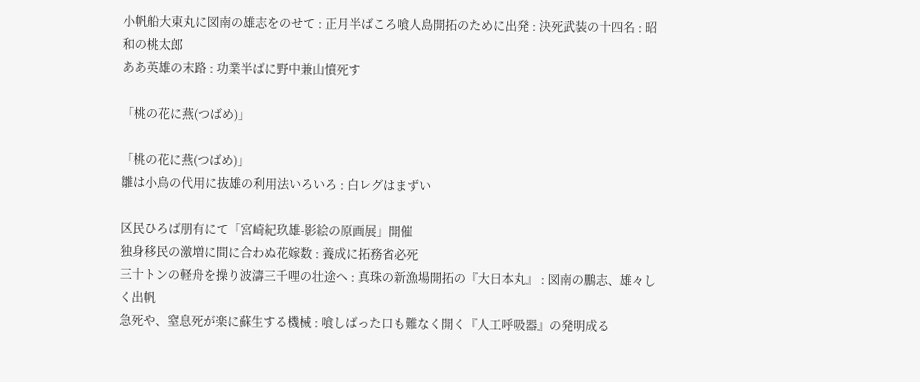小帆船大東丸に図南の雄志をのせて : 正月半ばころ喰人島開拓のために出発 : 決死武装の十四名 : 昭和の桃太郎
ああ英雄の末路 : 功業半ばに野中兼山憤死す

「桃の花に燕(つばめ)」

「桃の花に燕(つばめ)」
雛は小鳥の代用に抜雄の利用法いろいろ : 白レグはまずい

区民ひろば朋有にて「宮崎紀玖雄-影絵の原画展」開催
独身移民の激増に間に合わぬ花嫁数 : 養成に拓務省必死
三十トンの軽舟を操り波濤三千哩の壮途へ : 真珠の新漁場開拓の『大日本丸』 : 図南の鵬志、雄々しく出帆
急死や、窒息死が楽に蘇生する機械 : 喰しばった口も難なく開く『人工呼吸器』の発明成る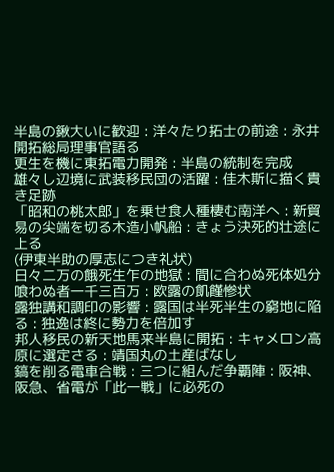半島の鍬大いに歓迎 : 洋々たり拓士の前途 : 永井開拓総局理事官語る
更生を機に東拓電力開発 : 半島の統制を完成
雄々し辺境に武装移民団の活躍 : 佳木斯に描く貴き足跡
「昭和の桃太郎」を乗せ食人種棲む南洋へ : 新貿易の尖端を切る木造小帆船 : きょう決死的壮途に上る
(伊東半助の厚志につき礼状)
日々二万の餓死生乍の地獄 : 間に合わぬ死体処分 喰わぬ者一千三百万 : 欧露の飢饉惨状
露独講和調印の影響 : 露国は半死半生の窮地に陥る : 独逸は終に勢力を倍加す
邦人移民の新天地馬来半島に開拓 : キャメロン高原に選定さる : 靖国丸の土産ばなし
鎬を削る電車合戦 : 三つに組んだ争覇陣 : 阪神、阪急、省電が「此一戦」に必死の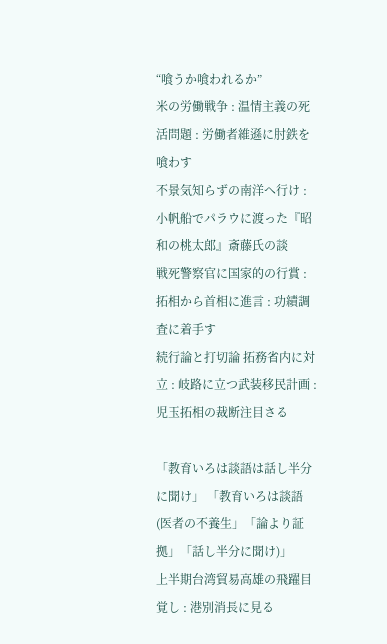“喰うか喰われるか”
米の労働戦争 : 温情主義の死活問題 : 労働者維遜に肘鉄を喰わす
不景気知らずの南洋へ行け : 小帆船でパラウに渡った『昭和の桃太郎』斎藤氏の談
戦死警察官に国家的の行賞 : 拓相から首相に進言 : 功績調査に着手す
続行論と打切論 拓務省内に対立 : 岐路に立つ武装移民計画 : 児玉拓相の裁断注目さる

「教育いろは談語は話し半分に聞け」 「教育いろは談語(医者の不養生」「論より証拠」「話し半分に聞け)」
上半期台湾貿易高雄の飛躍目覚し : 港別消長に見る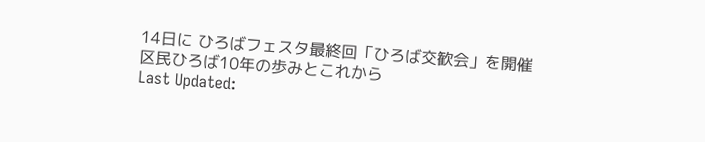14日に ひろばフェスタ最終回「ひろば交歓会」を開催 区民ひろば10年の歩みとこれから
Last Updated: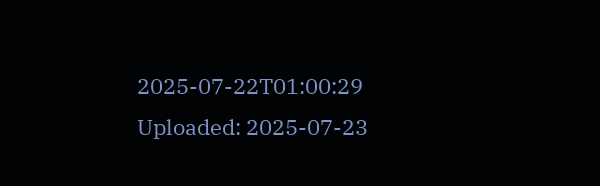2025-07-22T01:00:29
Uploaded: 2025-07-23